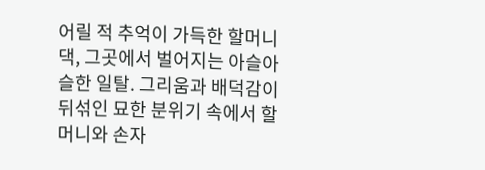어릴 적 추억이 가득한 할머니 댁, 그곳에서 벌어지는 아슬아슬한 일탈. 그리움과 배덕감이 뒤섞인 묘한 분위기 속에서 할머니와 손자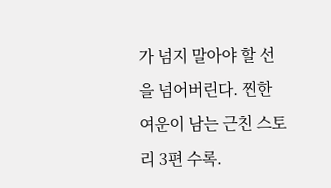가 넘지 말아야 할 선을 넘어버린다. 찐한 여운이 남는 근친 스토리 3편 수록.